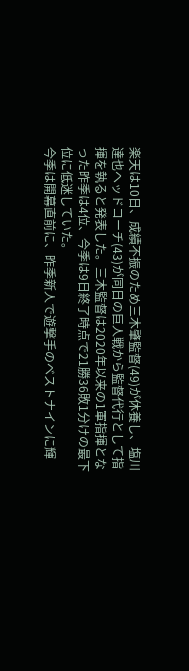楽天は10日、成績不振のため三木肇監督(49)が休養し、塩川達也ヘッドコーチ(43)が同日の巨人戦から監督代行として指揮を執ると発表した。三木監督は2020年以来の1軍指揮となった昨季は4位、今季は9日終了時点で21勝36敗1分けの最下位に低迷していた。
今季は開幕直前に、昨季新人で遊撃手のベストナインに輝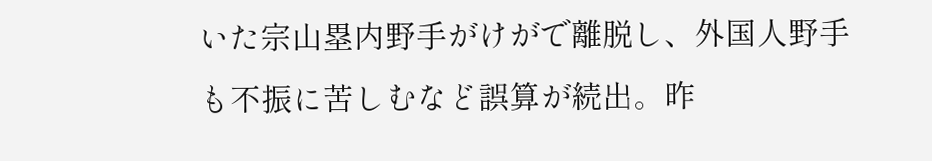いた宗山塁内野手がけがで離脱し、外国人野手も不振に苦しむなど誤算が続出。昨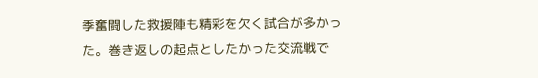季奮闘した救援陣も精彩を欠く試合が多かった。巻き返しの起点としたかった交流戦で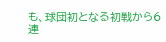も、球団初となる初戦から6連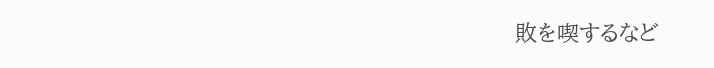敗を喫するなど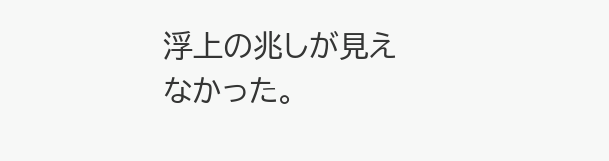浮上の兆しが見えなかった。